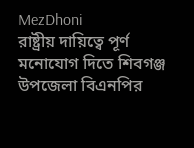MezDhoni
রাষ্ট্রীয় দায়িত্বে পূর্ণ মনোযোগ দিতে শিবগঞ্জ উপজেলা বিএনপির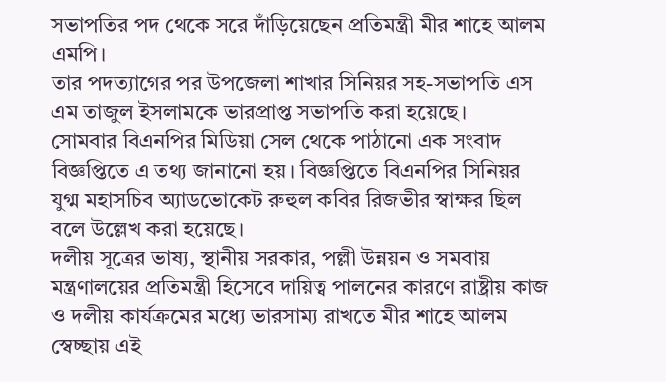সভাপতির পদ থেকে সরে দাঁড়িয়েছেন প্রতিমন্ত্রী মীর শাহে আলম এমপি।
তার পদত্যাগের পর উপজেলা শাখার সিনিয়র সহ-সভাপতি এস এম তাজুল ইসলামকে ভারপ্রাপ্ত সভাপতি করা হয়েছে।
সোমবার বিএনপির মিডিয়া সেল থেকে পাঠানো এক সংবাদ বিজ্ঞপ্তিতে এ তথ্য জানানো হয়। বিজ্ঞপ্তিতে বিএনপির সিনিয়র যুগ্ম মহাসচিব অ্যাডভোকেট রুহুল কবির রিজভীর স্বাক্ষর ছিল বলে উল্লেখ করা হয়েছে।
দলীয় সূত্রের ভাষ্য, স্থানীয় সরকার, পল্লী উন্নয়ন ও সমবায় মন্ত্রণালয়ের প্রতিমন্ত্রী হিসেবে দায়িত্ব পালনের কারণে রাষ্ট্রীয় কাজ ও দলীয় কার্যক্রমের মধ্যে ভারসাম্য রাখতে মীর শাহে আলম স্বেচ্ছায় এই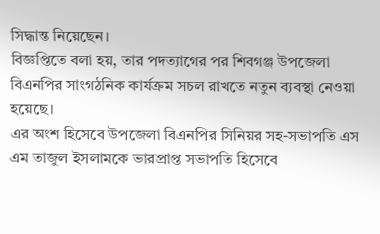সিদ্ধান্ত নিয়েছেন।
বিজ্ঞপ্তিতে বলা হয়, তার পদত্যাগের পর শিবগঞ্জ উপজেলা বিএনপির সাংগঠনিক কার্যক্রম সচল রাখতে নতুন ব্যবস্থা নেওয়া হয়েছে।
এর অংশ হিসেবে উপজেলা বিএনপির সিনিয়র সহ-সভাপতি এস এম তাজুল ইসলামকে ভারপ্রাপ্ত সভাপতি হিসেবে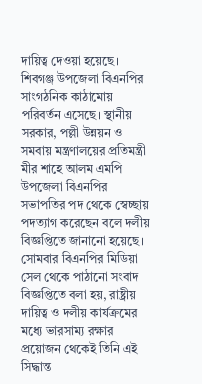দায়িত্ব দেওয়া হয়েছে।
শিবগঞ্জ উপজেলা বিএনপির সাংগঠনিক কাঠামোয় পরিবর্তন এসেছে। স্থানীয় সরকার, পল্লী উন্নয়ন ও সমবায় মন্ত্রণালয়ের প্রতিমন্ত্রী মীর শাহে আলম এমপি উপজেলা বিএনপির সভাপতির পদ থেকে স্বেচ্ছায় পদত্যাগ করেছেন বলে দলীয় বিজ্ঞপ্তিতে জানানো হয়েছে।
সোমবার বিএনপির মিডিয়া সেল থেকে পাঠানো সংবাদ বিজ্ঞপ্তিতে বলা হয়, রাষ্ট্রীয় দায়িত্ব ও দলীয় কার্যক্রমের মধ্যে ভারসাম্য রক্ষার প্রয়োজন থেকেই তিনি এই সিদ্ধান্ত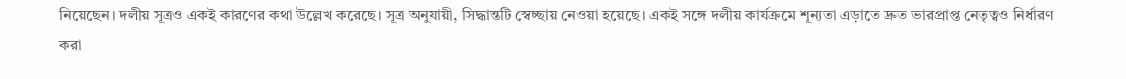নিয়েছেন। দলীয় সূত্রও একই কারণের কথা উল্লেখ করেছে। সূত্র অনুযায়ী, সিদ্ধান্তটি স্বেচ্ছায় নেওয়া হয়েছে। একই সঙ্গে দলীয় কার্যক্রমে শূন্যতা এড়াতে দ্রুত ভারপ্রাপ্ত নেতৃত্বও নির্ধারণ করা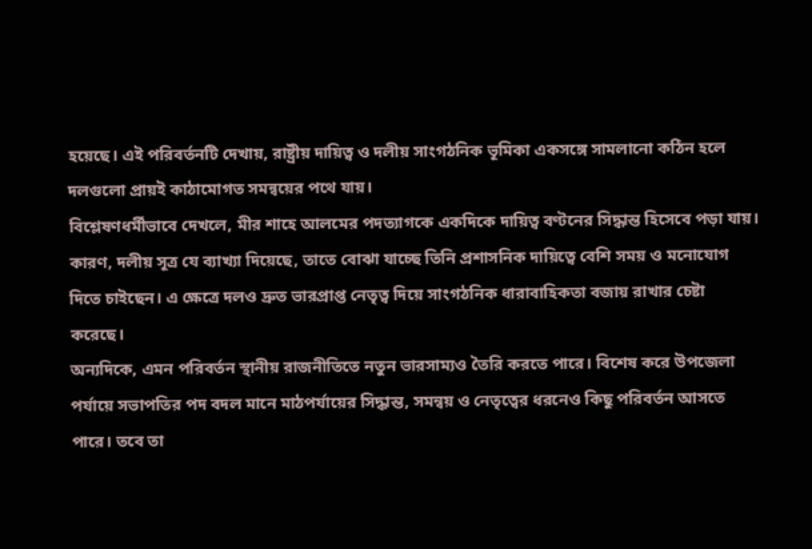হয়েছে। এই পরিবর্তনটি দেখায়, রাষ্ট্রীয় দায়িত্ব ও দলীয় সাংগঠনিক ভূমিকা একসঙ্গে সামলানো কঠিন হলে দলগুলো প্রায়ই কাঠামোগত সমন্বয়ের পথে যায়।
বিশ্লেষণধর্মীভাবে দেখলে, মীর শাহে আলমের পদত্যাগকে একদিকে দায়িত্ব বণ্টনের সিদ্ধান্ত হিসেবে পড়া যায়। কারণ, দলীয় সূত্র যে ব্যাখ্যা দিয়েছে, তাতে বোঝা যাচ্ছে তিনি প্রশাসনিক দায়িত্বে বেশি সময় ও মনোযোগ দিতে চাইছেন। এ ক্ষেত্রে দলও দ্রুত ভারপ্রাপ্ত নেতৃত্ব দিয়ে সাংগঠনিক ধারাবাহিকতা বজায় রাখার চেষ্টা করেছে।
অন্যদিকে, এমন পরিবর্তন স্থানীয় রাজনীতিতে নতুন ভারসাম্যও তৈরি করতে পারে। বিশেষ করে উপজেলা পর্যায়ে সভাপতির পদ বদল মানে মাঠপর্যায়ের সিদ্ধান্ত, সমন্বয় ও নেতৃত্বের ধরনেও কিছু পরিবর্তন আসতে পারে। তবে তা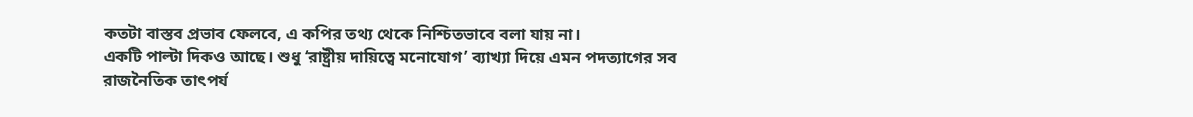কতটা বাস্তব প্রভাব ফেলবে, এ কপির তথ্য থেকে নিশ্চিতভাবে বলা যায় না।
একটি পাল্টা দিকও আছে। শুধু ‘রাষ্ট্রীয় দায়িত্বে মনোযোগ’ ব্যাখ্যা দিয়ে এমন পদত্যাগের সব রাজনৈতিক তাৎপর্য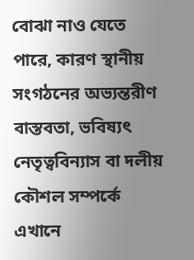বোঝা নাও যেতে পারে, কারণ স্থানীয় সংগঠনের অভ্যন্তরীণ বাস্তবতা, ভবিষ্যৎ নেতৃত্ববিন্যাস বা দলীয় কৌশল সম্পর্কে এখানে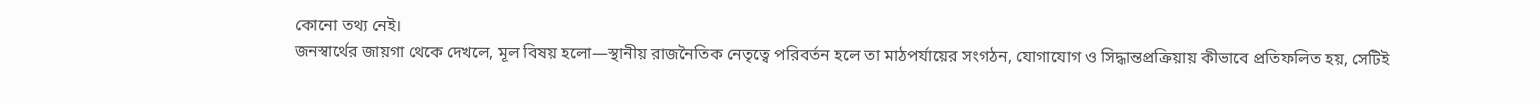কোনো তথ্য নেই।
জনস্বার্থের জায়গা থেকে দেখলে, মূল বিষয় হলো—স্থানীয় রাজনৈতিক নেতৃত্বে পরিবর্তন হলে তা মাঠপর্যায়ের সংগঠন, যোগাযোগ ও সিদ্ধান্তপ্রক্রিয়ায় কীভাবে প্রতিফলিত হয়, সেটিই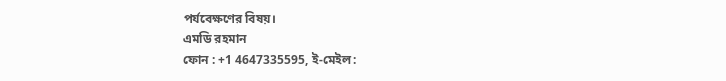পর্যবেক্ষণের বিষয়।
এমডি রহমান
ফোন : +1 4647335595, ই-মেইল: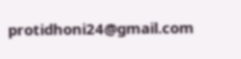protidhoni24@gmail.com